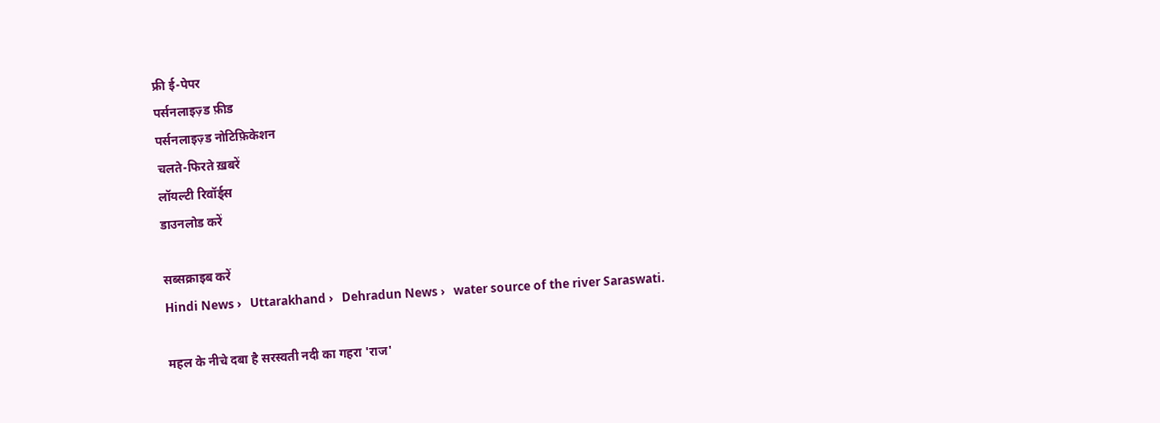फ्री ई-पेपर
पर्सनलाइज़्ड फ़ीड
पर्सनलाइज़्ड नोटिफ़िकेशन
चलते-फिरते ख़बरें
लॉयल्टी रिवॉर्ड्स
डाउनलोड करें

सब्सक्राइब करें
Hindi News ›   Uttarakhand ›   Dehradun News ›   water source of the river Saraswati.

महल के नीचे दबा है सरस्वती नदी का गहरा 'राज'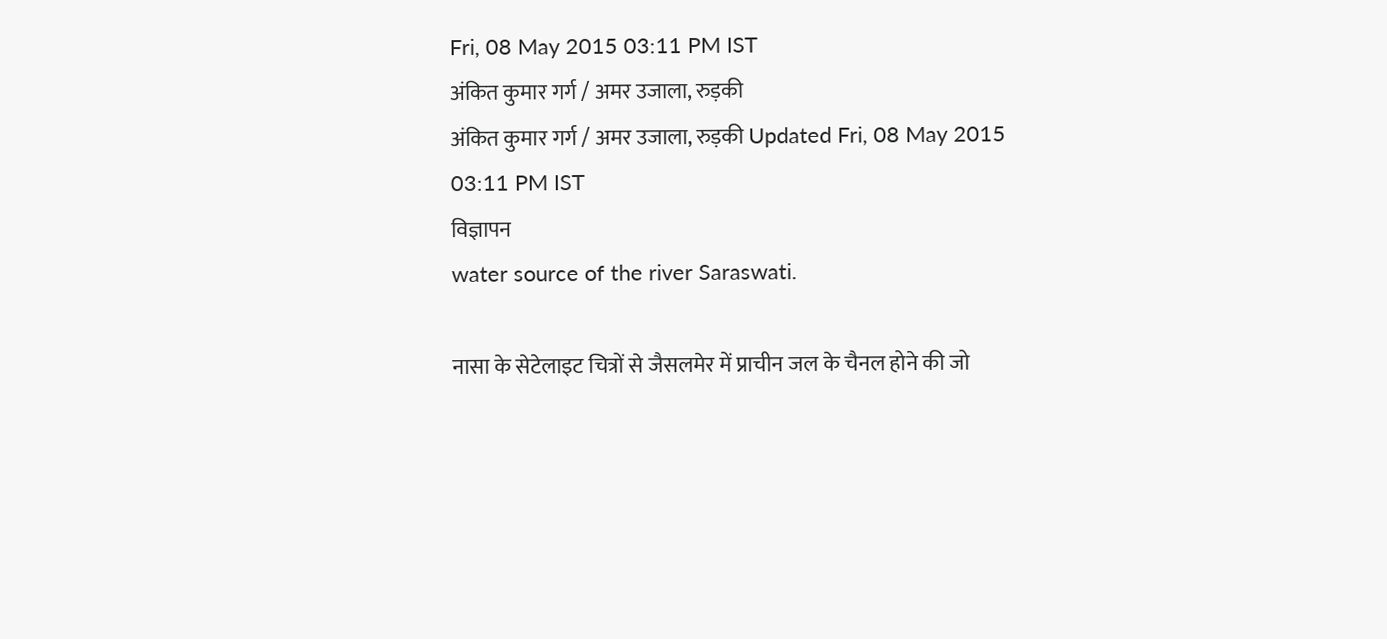Fri, 08 May 2015 03:11 PM IST
अंकित कुमार गर्ग / अमर उजाला, रुड़की
अंकित कुमार गर्ग / अमर उजाला, रुड़की Updated Fri, 08 May 2015 03:11 PM IST
विज्ञापन
water source of the river Saraswati.

नासा के सेटेलाइट चित्रों से जैसलमेर में प्राचीन जल के चैनल होने की जो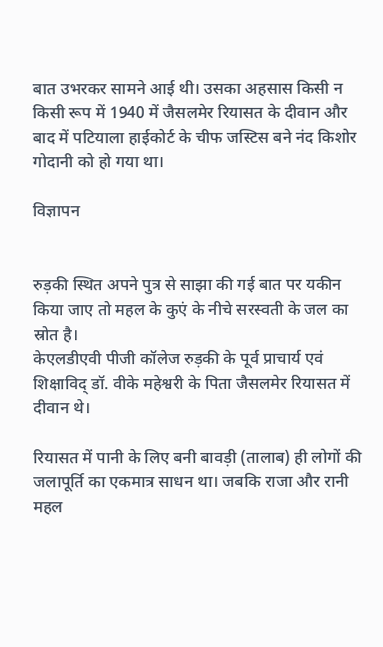बात उभरकर सामने आई थी। उसका अहसास किसी न किसी रूप में 1940 में जैसलमेर रियासत के दीवान और बाद में पटियाला हाईकोर्ट के चीफ जस्टिस बने नंद किशोर गोदानी को हो गया था।

विज्ञापन


रुड़की स्थित अपने पुत्र से साझा की गई बात पर यकीन किया जाए तो महल के कुएं के नीचे सरस्वती के जल का स्रोत है।
केएलडीएवी पीजी कॉलेज रुड़की के पूर्व प्राचार्य एवं शिक्षाविद् डॉ. वीके महेश्वरी के पिता जैसलमेर रियासत में दीवान थे।

रियासत में पानी के लिए बनी बावड़ी (तालाब) ही लोगों की जलापूर्ति का एकमात्र साधन था। जबकि राजा और रानी महल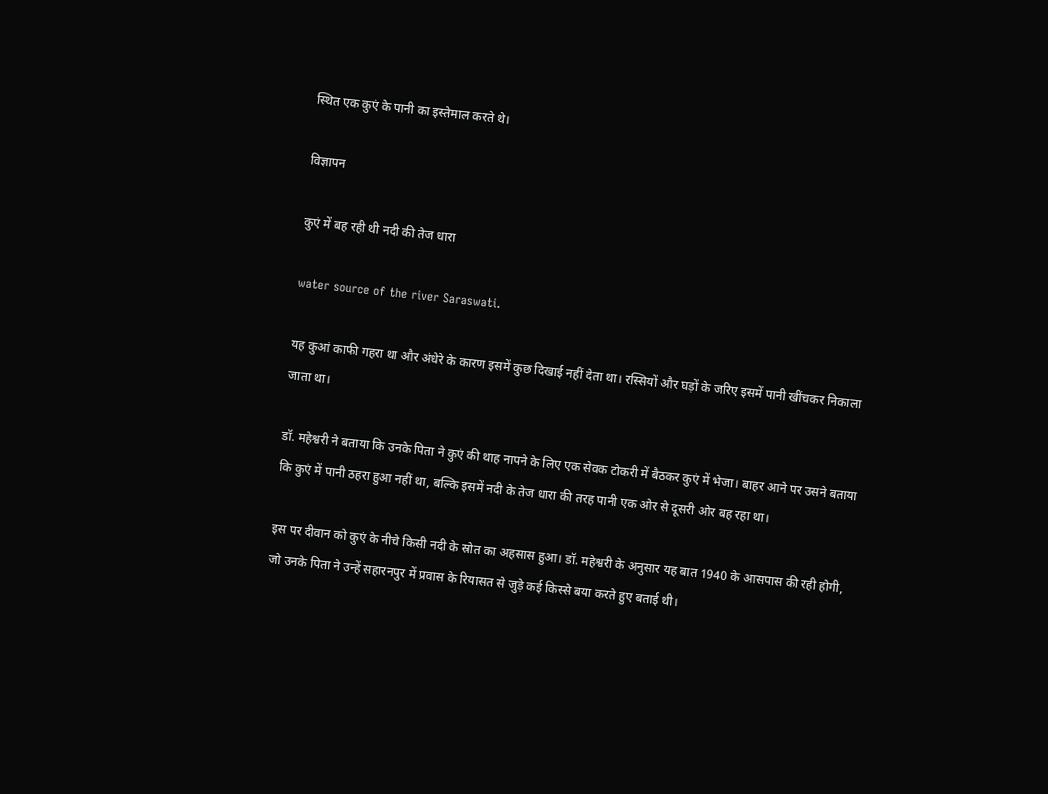स्थित एक कुएं के पानी का इस्तेमाल करते थे।

विज्ञापन

कुएं में बह रही थी नदी की तेज धारा

water source of the river Saraswati.

यह कुआं काफी गहरा था और अंधेरे के कारण इसमें कुछ दिखाई नहीं देता था। रस्सियों और घड़ों के जरिए इसमें पानी खींचकर निकाला जाता था।

डॉ. महेश्वरी ने बताया कि उनके पिता ने कुएं की थाह नापने के लिए एक सेवक टोकरी में बैठकर कुएं में भेजा। बाहर आने पर उसने बताया कि कुएं में पानी ठहरा हुआ नहीं था, बल्कि इसमें नदी के तेज धारा की तरह पानी एक ओर से दूसरी ओर बह रहा था।

इस पर दीवान को कुएं के नीचे किसी नदी के स्रोत का अहसास हुआ। डॉ. महेश्वरी के अनुसार यह बात 1940 के आसपास की रही होगी, जो उनके पिता ने उन्हें सहारनपुर में प्रवास के रियासत से जुड़े कई किस्से बया करते हुए बताई थी।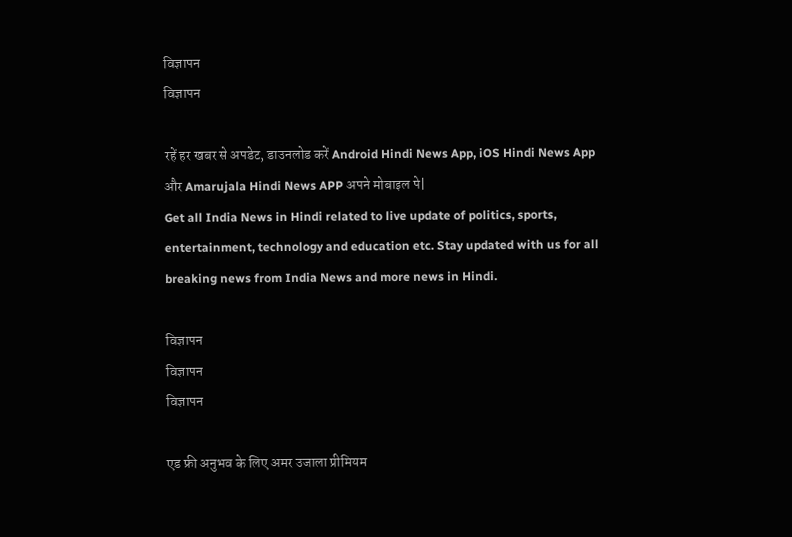विज्ञापन
विज्ञापन

रहें हर खबर से अपडेट, डाउनलोड करें Android Hindi News App, iOS Hindi News App और Amarujala Hindi News APP अपने मोबाइल पे|
Get all India News in Hindi related to live update of politics, sports, entertainment, technology and education etc. Stay updated with us for all breaking news from India News and more news in Hindi.

विज्ञापन
विज्ञापन
विज्ञापन

एड फ्री अनुभव के लिए अमर उजाला प्रीमियम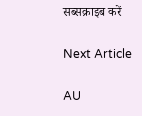सब्सक्राइब करें

Next Article

AU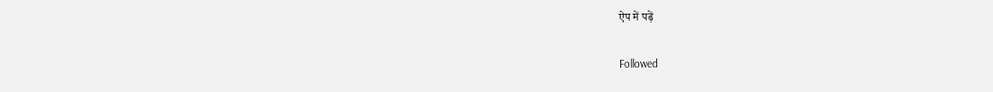ऐप में पढ़ें

Followed